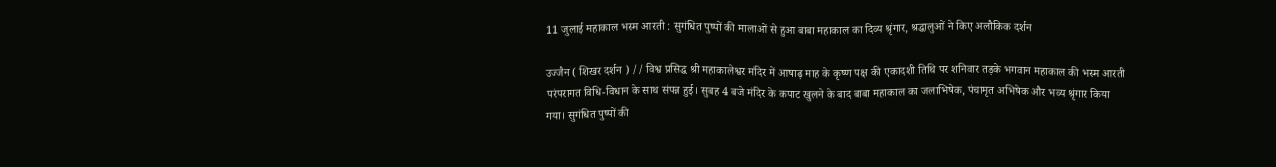11 जुलाई महाकाल भस्म आरती : सुगंधित पुष्पों की मालाओं से हुआ बाबा महाकाल का दिव्य श्रृंगार, श्रद्धालुओं ने किए अलौकिक दर्शन

उज्जैन ( शिखर दर्शन ) // विश्व प्रसिद्ध श्री महाकालेश्वर मंदिर में आषाढ़ माह के कृष्ण पक्ष की एकादशी तिथि पर शनिवार तड़के भगवान महाकाल की भस्म आरती परंपरागत विधि-विधान के साथ संपन्न हुई। सुबह 4 बजे मंदिर के कपाट खुलने के बाद बाबा महाकाल का जलाभिषेक, पंचामृत अभिषेक और भव्य श्रृंगार किया गया। सुगंधित पुष्पों की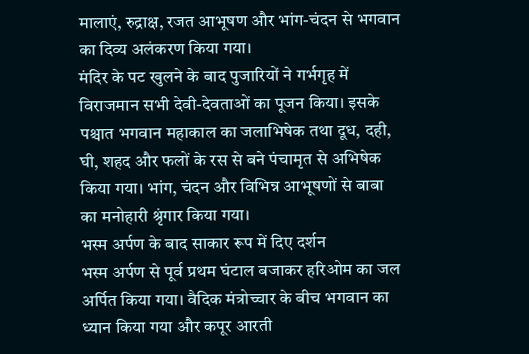मालाएं, रुद्राक्ष, रजत आभूषण और भांग-चंदन से भगवान का दिव्य अलंकरण किया गया।
मंदिर के पट खुलने के बाद पुजारियों ने गर्भगृह में विराजमान सभी देवी-देवताओं का पूजन किया। इसके पश्चात भगवान महाकाल का जलाभिषेक तथा दूध, दही, घी, शहद और फलों के रस से बने पंचामृत से अभिषेक किया गया। भांग, चंदन और विभिन्न आभूषणों से बाबा का मनोहारी श्रृंगार किया गया।
भस्म अर्पण के बाद साकार रूप में दिए दर्शन
भस्म अर्पण से पूर्व प्रथम घंटाल बजाकर हरिओम का जल अर्पित किया गया। वैदिक मंत्रोच्चार के बीच भगवान का ध्यान किया गया और कपूर आरती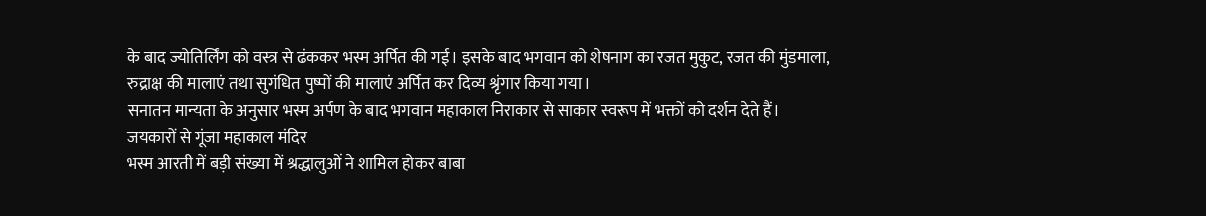के बाद ज्योतिर्लिंग को वस्त्र से ढंककर भस्म अर्पित की गई। इसके बाद भगवान को शेषनाग का रजत मुकुट, रजत की मुंडमाला, रुद्राक्ष की मालाएं तथा सुगंधित पुष्पों की मालाएं अर्पित कर दिव्य श्रृंगार किया गया।
सनातन मान्यता के अनुसार भस्म अर्पण के बाद भगवान महाकाल निराकार से साकार स्वरूप में भक्तों को दर्शन देते हैं।
जयकारों से गूंजा महाकाल मंदिर
भस्म आरती में बड़ी संख्या में श्रद्धालुओं ने शामिल होकर बाबा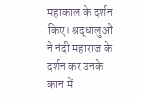महाकाल के दर्शन किए। श्रद्धालुओं ने नंदी महाराज के दर्शन कर उनके कान में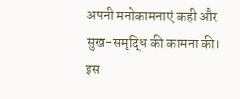अपनी मनोकामनाएं कही और सुख-समृद्धि की कामना की। इस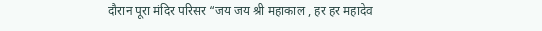दौरान पूरा मंदिर परिसर “जय जय श्री महाकाल , हर हर महादेव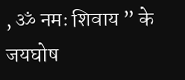, ॐ नमः शिवाय ” के जयघोष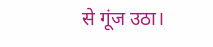से गूंज उठा।